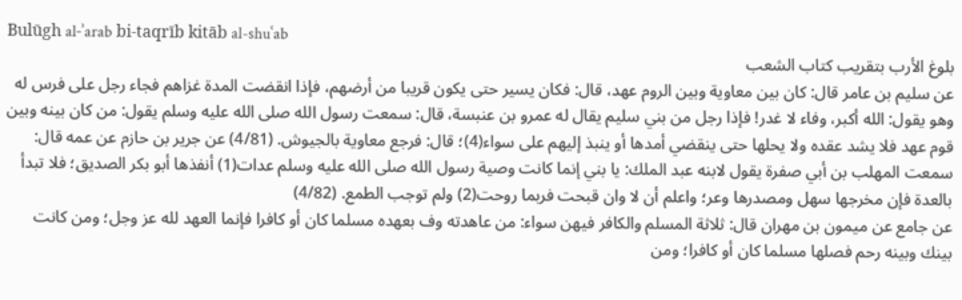Bulūgh al-ʾarab bi-taqrīb kitāb al-shuʿab
بلوغ الأرب بتقريب كتاب الشعب
عن سليم بن عامر قال: كان بين معاوية وبين الروم عهد، قال: فكان يسير حتى يكون قريبا من أرضهم، فإذا انقضت المدة غزاهم فجاء رجل على فرس له وهو يقول: الله أكبر، وفاء لا غدر! فإذا رجل من بني سليم يقال له عمرو بن عنبسة، قال: سمعت رسول الله صلى الله عليه وسلم يقول: من كان بينه وبين قوم عهد فلا يشد عقده ولا يحلها حتى ينقضي أمدها أو ينبذ إليهم على سواء(4)؛ قال: فرجع معاوية بالجيوش. (4/81) عن جرير بن حازم عن عمه قال: سمعت المهلب بن أبي صفرة يقول لابنه عبد الملك: يا بني إنما كانت وصية رسول الله صلى الله عليه وسلم عدات(1) أنفذها أبو بكر الصديق؛ فلا تبدأ بالعدة فإن مخرجها سهل ومصدرها وعر؛ واعلم أن لا وان قبحت فربما روحت(2) ولم توجب الطمع. (4/82)
عن جامع عن ميمون بن مهران قال: ثلاثة المسلم والكافر فيهن سواء: من عاهدته وف بعهده مسلما كان أو كافرا فإنما العهد لله عز وجل؛ ومن كانت بينك وبينه رحم فصلها مسلما كان أو كافرا؛ ومن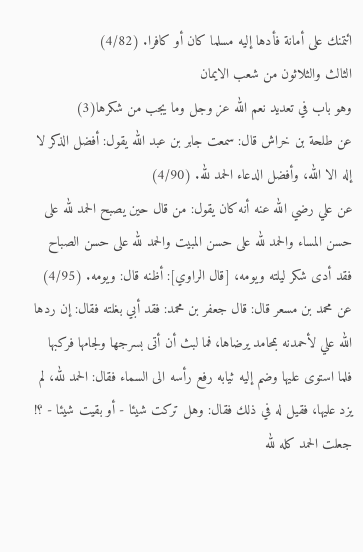ائتمنك على أمانة فأدها إليه مسلما كان أو كافرا. (4/82)
الثالث والثلاثون من شعب الايمان
وهو باب في تعديد نعم الله عز وجل وما يجب من شكرها(3)
عن طلحة بن خراش قال: سمعت جابر بن عبد الله يقول: أفضل الذكر لا إله الا الله، وأفضل الدعاء الحمد لله. (4/90)
عن علي رضي الله عنه أنه كان يقول: من قال حين يصبح الحمد لله على حسن المساء والحمد لله على حسن المبيت والحمد لله على حسن الصباح فقد أدى شكر ليلته ويومه، [قال الراوي]: أظنه قال: ويومه. (4/95)
عن محمد بن مسعر قال: قال جعفر بن محمد: فقد أبي بغلته فقال: إن ردها الله علي لأحمدنه بمحامد يرضاها، فما لبث أن أتى بسرجها ولجامها فركبها فلما استوى عليها وضم إليه ثيابه رفع رأسه الى السماء فقال: الحمد لله، لم يزد عليها، فقيل له في ذلك فقال: وهل تركت شيئا - أو بقيت شيئا - ؟! جعلت الحمد كله لله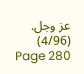عز وجل. (4/96)
Page 280